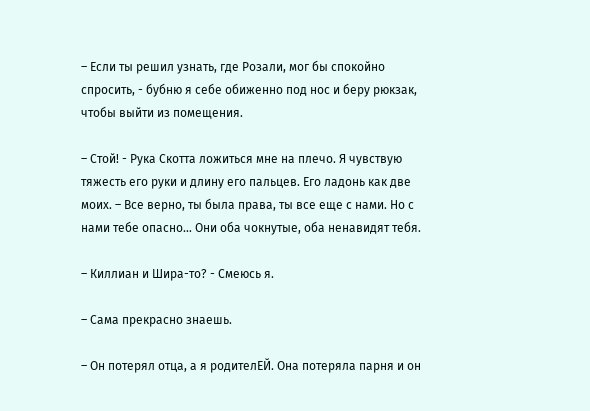– Если ты решил узнать, где Розали, мог бы спокойно спросить, - бубню я себе обиженно под нос и беру рюкзак, чтобы выйти из помещения.

– Стой! - Рука Скотта ложиться мне на плечо. Я чувствую тяжесть его руки и длину его пальцев. Его ладонь как две моих. – Все верно, ты была права, ты все еще с нами. Но с нами тебе опасно… Они оба чокнутые, оба ненавидят тебя.

– Киллиан и Шира-то? - Смеюсь я.

– Сама прекрасно знаешь.

– Он потерял отца, а я родителЕЙ. Она потеряла парня и он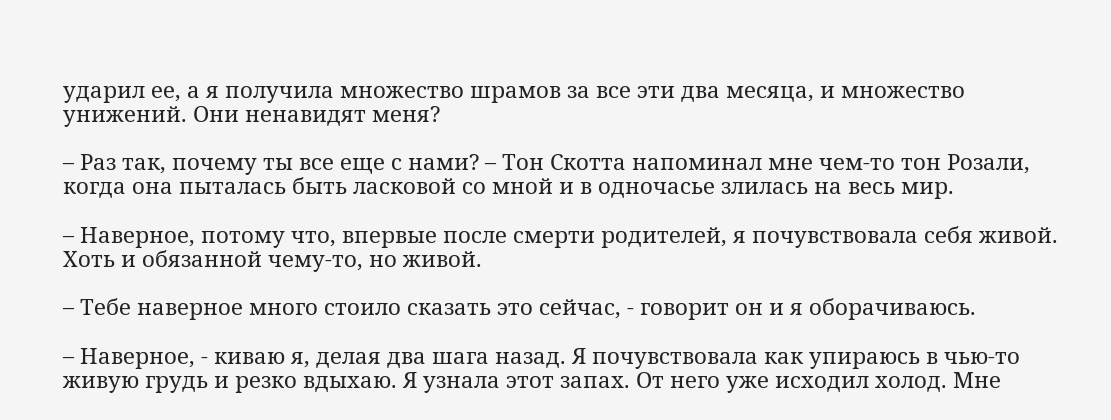ударил ее, а я получила множество шрамов за все эти два месяца, и множество унижений. Они ненавидят меня?

– Раз так, почему ты все еще с нами? – Тон Скотта напоминал мне чем-то тон Розали, когда она пыталась быть ласковой со мной и в одночасье злилась на весь мир.

– Наверное, потому что, впервые после смерти родителей, я почувствовала себя живой. Хоть и обязанной чему-то, но живой.

– Тебе наверное много стоило сказать это сейчас, - говорит он и я оборачиваюсь.

– Наверное, - киваю я, делая два шага назад. Я почувствовала как упираюсь в чью-то живую грудь и резко вдыхаю. Я узнала этот запах. От него уже исходил холод. Мне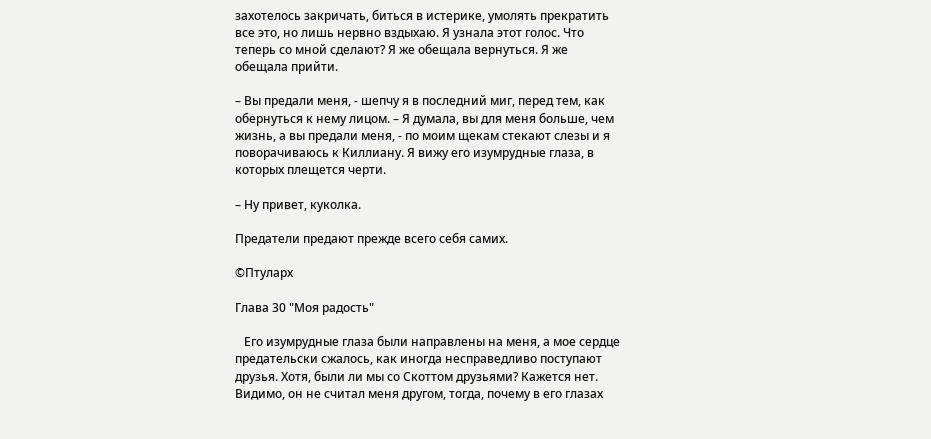захотелось закричать, биться в истерике, умолять прекратить все это, но лишь нервно вздыхаю. Я узнала этот голос. Что теперь со мной сделают? Я же обещала вернуться. Я же обещала прийти.

– Вы предали меня, - шепчу я в последний миг, перед тем, как обернуться к нему лицом. – Я думала, вы для меня больше, чем жизнь, а вы предали меня, - по моим щекам стекают слезы и я поворачиваюсь к Киллиану. Я вижу его изумрудные глаза, в которых плещется черти.

– Ну привет, куколка.

Предатели предают прежде всего себя самих.

©Птуларх

Глава 30 "Моя радость"

   Его изумрудные глаза были направлены на меня, а мое сердце предательски сжалось, как иногда несправедливо поступают друзья. Хотя, были ли мы со Скоттом друзьями? Кажется нет. Видимо, он не считал меня другом, тогда, почему в его глазах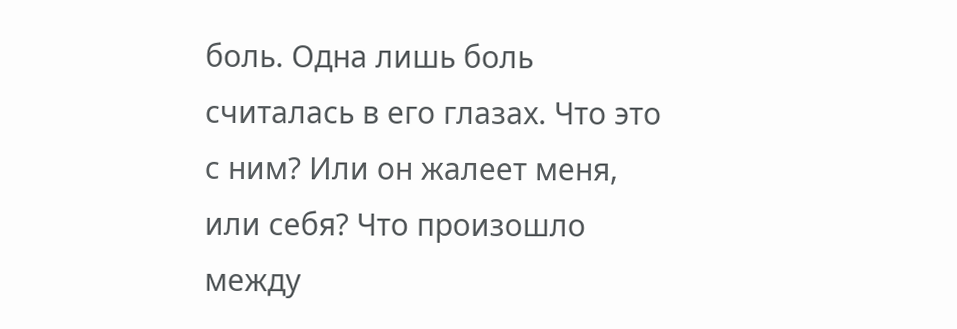боль. Одна лишь боль считалась в его глазах. Что это с ним? Или он жалеет меня, или себя? Что произошло между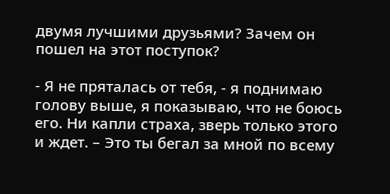двумя лучшими друзьями? Зачем он пошел на этот поступок?

- Я не пряталась от тебя, - я поднимаю голову выше, я показываю, что не боюсь его. Ни капли страха, зверь только этого и ждет. – Это ты бегал за мной по всему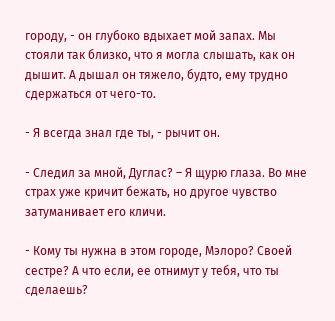городу, - он глубоко вдыхает мой запах. Мы стояли так близко, что я могла слышать, как он дышит. А дышал он тяжело, будто, ему трудно сдержаться от чего-то.

- Я всегда знал где ты, - рычит он.

- Следил за мной, Дуглас? – Я щурю глаза. Во мне страх уже кричит бежать, но другое чувство затуманивает его кличи.

- Кому ты нужна в этом городе, Мэлоро? Своей сестре? А что если, ее отнимут у тебя, что ты сделаешь?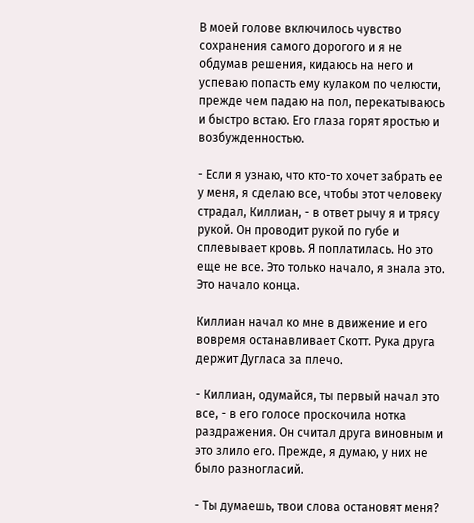В моей голове включилось чувство сохранения самого дорогого и я не обдумав решения, кидаюсь на него и успеваю попасть ему кулаком по челюсти, прежде чем падаю на пол, перекатываюсь и быстро встаю. Его глаза горят яростью и возбужденностью.

- Если я узнаю, что кто-то хочет забрать ее у меня, я сделаю все, чтобы этот человеку страдал, Киллиан, - в ответ рычу я и трясу рукой. Он проводит рукой по губе и сплевывает кровь. Я поплатилась. Но это еще не все. Это только начало, я знала это. Это начало конца.

Киллиан начал ко мне в движение и его вовремя останавливает Скотт. Рука друга держит Дугласа за плечо.

- Киллиан, одумайся, ты первый начал это все, - в его голосе проскочила нотка раздражения. Он считал друга виновным и это злило его. Прежде, я думаю, у них не было разногласий.

- Ты думаешь, твои слова остановят меня?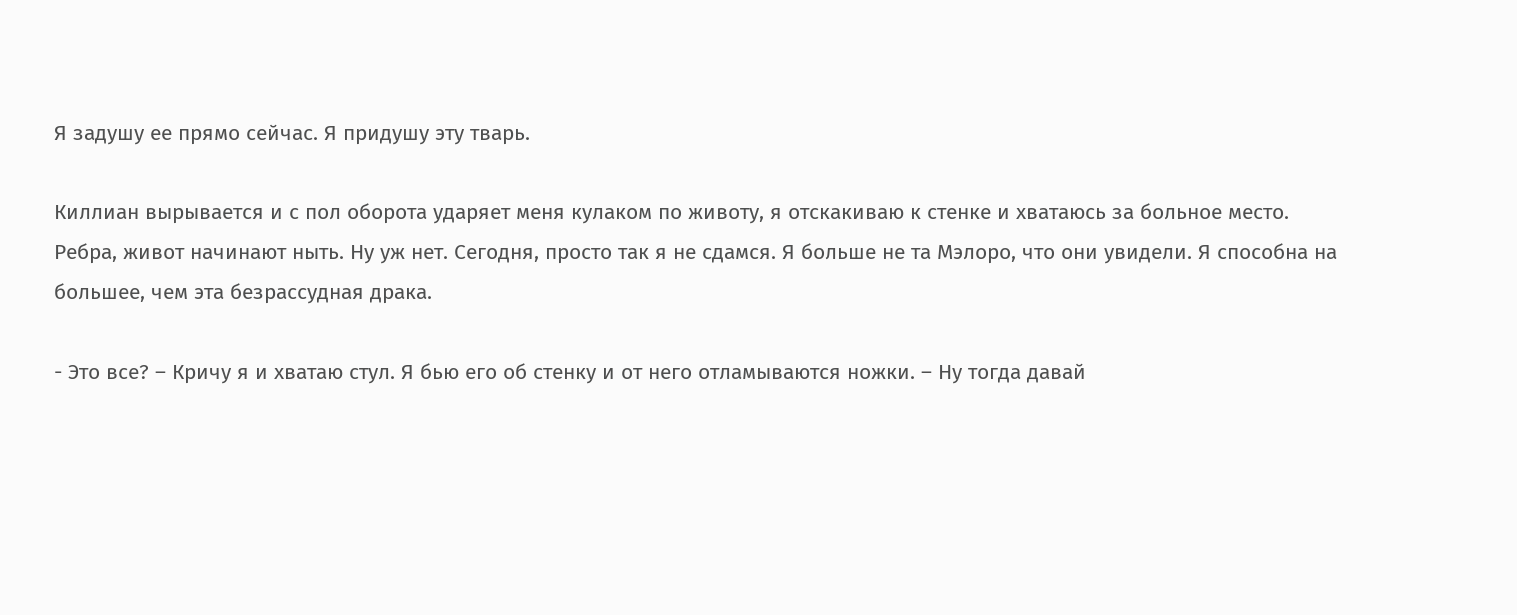Я задушу ее прямо сейчас. Я придушу эту тварь.

Киллиан вырывается и с пол оборота ударяет меня кулаком по животу, я отскакиваю к стенке и хватаюсь за больное место. Ребра, живот начинают ныть. Ну уж нет. Сегодня, просто так я не сдамся. Я больше не та Мэлоро, что они увидели. Я способна на большее, чем эта безрассудная драка.

- Это все? – Кричу я и хватаю стул. Я бью его об стенку и от него отламываются ножки. – Ну тогда давай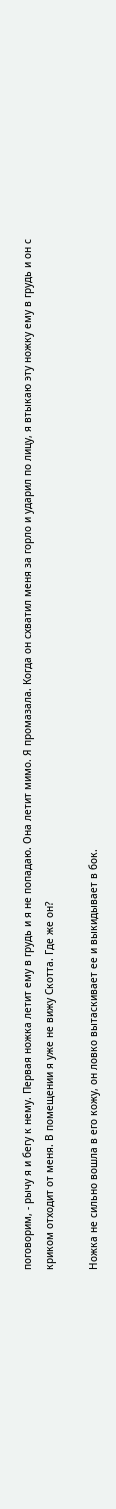поговорим, - рычу я и бегу к нему. Первая ножка летит ему в грудь и я не попадаю. Она летит мимо. Я промазала. Когда он схватил меня за горло и ударил по лицу, я втыкаю эту ножку ему в грудь и он с криком отходит от меня. В помещении я уже не вижу Скотта. Где же он?

Ножка не сильно вошла в его кожу, он ловко вытаскивает ее и выкидывает в бок.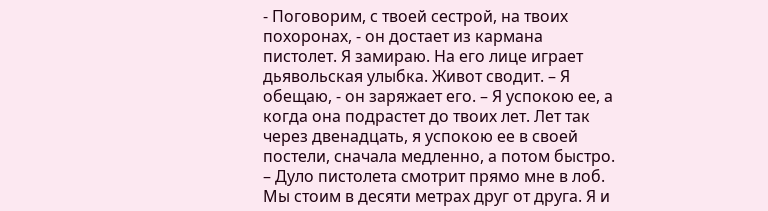- Поговорим, с твоей сестрой, на твоих похоронах, - он достает из кармана пистолет. Я замираю. На его лице играет дьявольская улыбка. Живот сводит. – Я обещаю, - он заряжает его. – Я успокою ее, а когда она подрастет до твоих лет. Лет так через двенадцать, я успокою ее в своей постели, сначала медленно, а потом быстро. – Дуло пистолета смотрит прямо мне в лоб. Мы стоим в десяти метрах друг от друга. Я и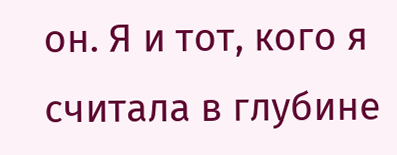он. Я и тот, кого я считала в глубине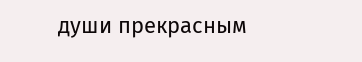души прекрасным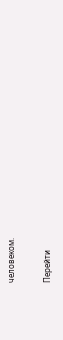человеком.

Перейти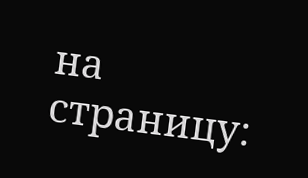на страницу: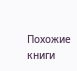Похожие книги